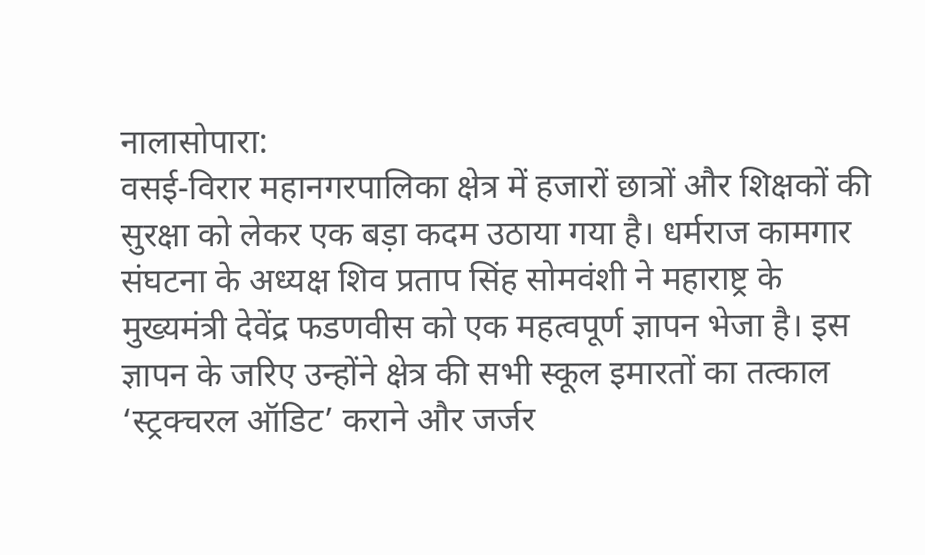नालासोपारा:
वसई-विरार महानगरपालिका क्षेत्र में हजारों छात्रों और शिक्षकों की सुरक्षा को लेकर एक बड़ा कदम उठाया गया है। धर्मराज कामगार संघटना के अध्यक्ष शिव प्रताप सिंह सोमवंशी ने महाराष्ट्र के मुख्यमंत्री देवेंद्र फडणवीस को एक महत्वपूर्ण ज्ञापन भेजा है। इस ज्ञापन के जरिए उन्होंने क्षेत्र की सभी स्कूल इमारतों का तत्काल ‘स्ट्रक्चरल ऑडिट’ कराने और जर्जर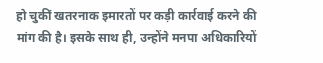हो चुकीं खतरनाक इमारतों पर कड़ी कार्रवाई करने की मांग की है। इसके साथ ही, उन्होंने मनपा अधिकारियों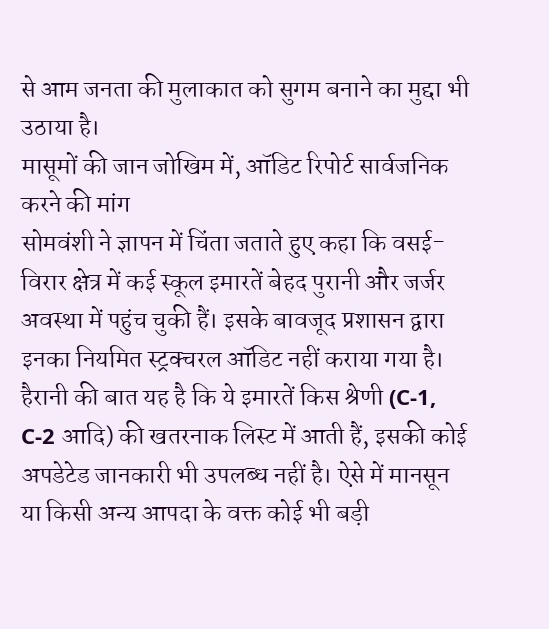से आम जनता की मुलाकात को सुगम बनाने का मुद्दा भी उठाया है।
मासूमों की जान जोखिम में, ऑडिट रिपोर्ट सार्वजनिक करने की मांग
सोमवंशी ने ज्ञापन में चिंता जताते हुए कहा कि वसई-विरार क्षेत्र में कई स्कूल इमारतें बेहद पुरानी और जर्जर अवस्था में पहुंच चुकी हैं। इसके बावजूद प्रशासन द्वारा इनका नियमित स्ट्रक्चरल ऑडिट नहीं कराया गया है।
हैरानी की बात यह है कि ये इमारतें किस श्रेणी (C-1, C-2 आदि) की खतरनाक लिस्ट में आती हैं, इसकी कोई अपडेटेड जानकारी भी उपलब्ध नहीं है। ऐसे में मानसून या किसी अन्य आपदा के वक्त कोई भी बड़ी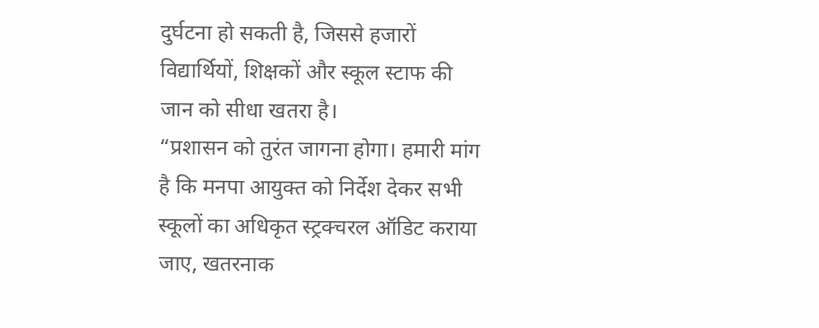दुर्घटना हो सकती है, जिससे हजारों विद्यार्थियों, शिक्षकों और स्कूल स्टाफ की जान को सीधा खतरा है।
“प्रशासन को तुरंत जागना होगा। हमारी मांग है कि मनपा आयुक्त को निर्देश देकर सभी स्कूलों का अधिकृत स्ट्रक्चरल ऑडिट कराया जाए, खतरनाक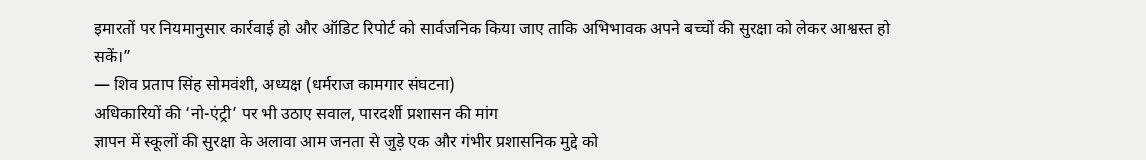इमारतों पर नियमानुसार कार्रवाई हो और ऑडिट रिपोर्ट को सार्वजनिक किया जाए ताकि अभिभावक अपने बच्चों की सुरक्षा को लेकर आश्वस्त हो सकें।”
— शिव प्रताप सिंह सोमवंशी, अध्यक्ष (धर्मराज कामगार संघटना)
अधिकारियों की ‘नो-एंट्री’ पर भी उठाए सवाल, पारदर्शी प्रशासन की मांग
ज्ञापन में स्कूलों की सुरक्षा के अलावा आम जनता से जुड़े एक और गंभीर प्रशासनिक मुद्दे को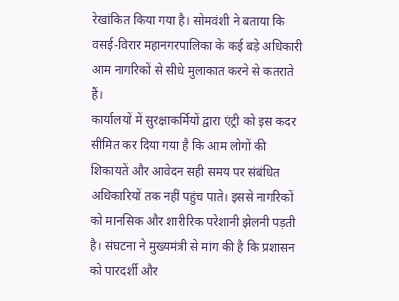रेखांकित किया गया है। सोमवंशी ने बताया कि वसई-विरार महानगरपालिका के कई बड़े अधिकारी आम नागरिकों से सीधे मुलाकात करने से कतराते हैं।
कार्यालयों में सुरक्षाकर्मियों द्वारा एंट्री को इस कदर सीमित कर दिया गया है कि आम लोगों की शिकायतें और आवेदन सही समय पर संबंधित अधिकारियों तक नहीं पहुंच पाते। इससे नागरिकों को मानसिक और शारीरिक परेशानी झेलनी पड़ती है। संघटना ने मुख्यमंत्री से मांग की है कि प्रशासन को पारदर्शी और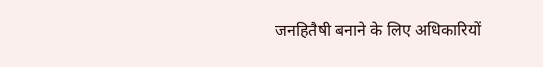जनहितैषी बनाने के लिए अधिकारियों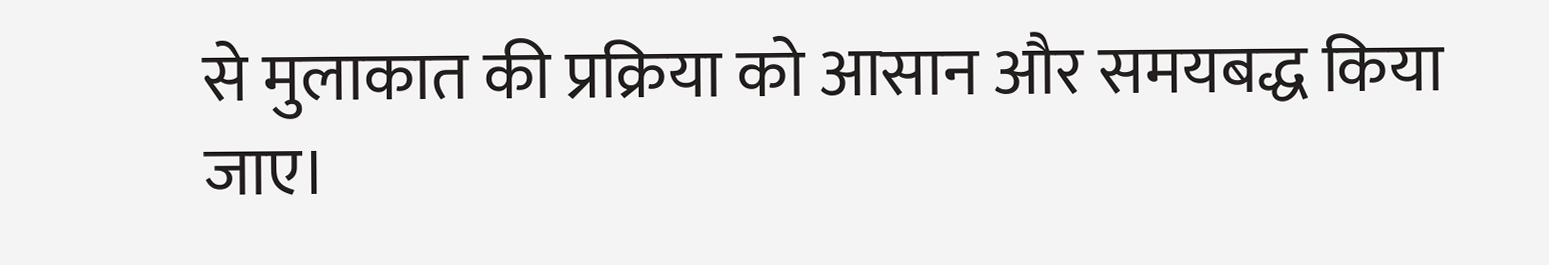से मुलाकात की प्रक्रिया को आसान और समयबद्ध किया जाए।